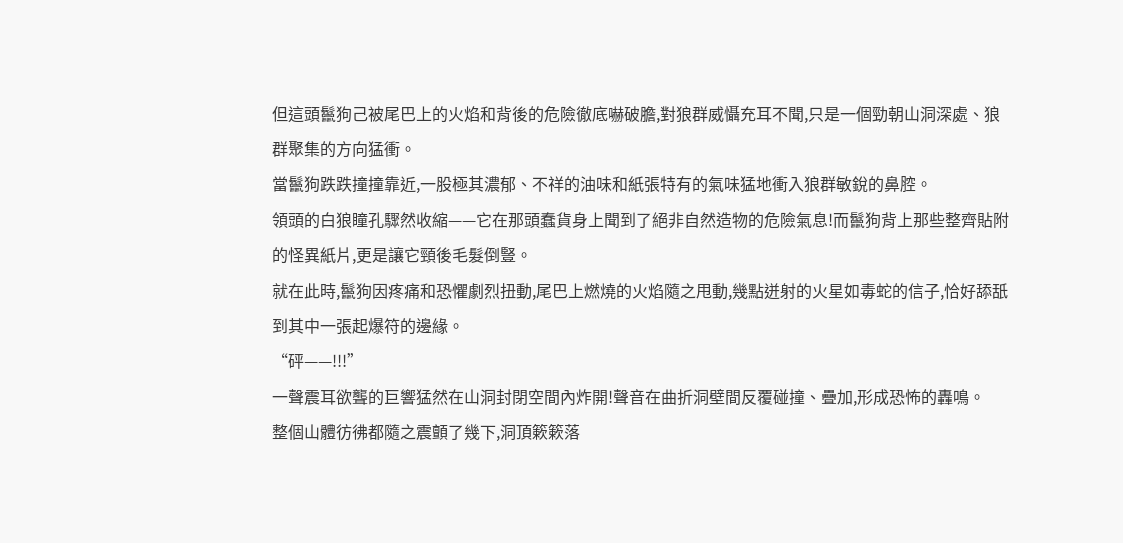但這頭鬣狗己被尾巴上的火焰和背後的危險徹底嚇破膽,對狼群威懾充耳不聞,只是一個勁朝山洞深處、狼群聚集的方向猛衝。
當鬣狗跌跌撞撞靠近,一股極其濃郁、不祥的油味和紙張特有的氣味猛地衝入狼群敏銳的鼻腔。
領頭的白狼瞳孔驟然收縮——它在那頭蠢貨身上聞到了絕非自然造物的危險氣息!而鬣狗背上那些整齊貼附的怪異紙片,更是讓它頸後毛髮倒豎。
就在此時,鬣狗因疼痛和恐懼劇烈扭動,尾巴上燃燒的火焰隨之甩動,幾點迸射的火星如毒蛇的信子,恰好舔舐到其中一張起爆符的邊緣。
“砰——!!!”
一聲震耳欲聾的巨響猛然在山洞封閉空間內炸開!聲音在曲折洞壁間反覆碰撞、疊加,形成恐怖的轟鳴。
整個山體彷彿都隨之震顫了幾下,洞頂簌簌落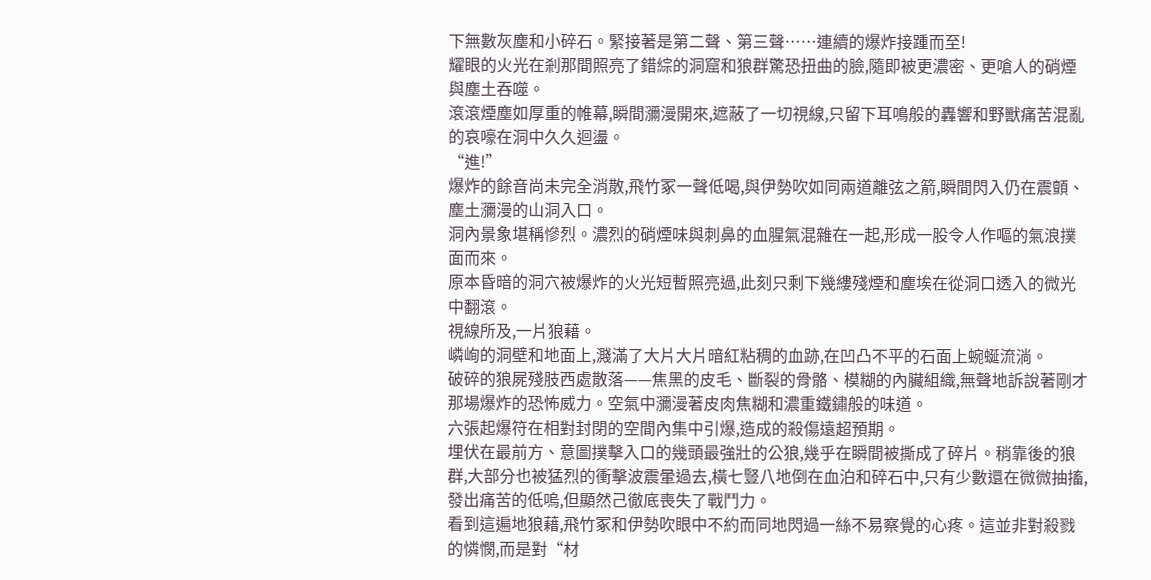下無數灰塵和小碎石。緊接著是第二聲、第三聲……連續的爆炸接踵而至!
耀眼的火光在剎那間照亮了錯綜的洞窟和狼群驚恐扭曲的臉,隨即被更濃密、更嗆人的硝煙與塵土吞噬。
滾滾煙塵如厚重的帷幕,瞬間瀰漫開來,遮蔽了一切視線,只留下耳鳴般的轟響和野獸痛苦混亂的哀嚎在洞中久久迴盪。
“進!”
爆炸的餘音尚未完全消散,飛竹冢一聲低喝,與伊勢吹如同兩道離弦之箭,瞬間閃入仍在震顫、塵土瀰漫的山洞入口。
洞內景象堪稱慘烈。濃烈的硝煙味與刺鼻的血腥氣混雜在一起,形成一股令人作嘔的氣浪撲面而來。
原本昏暗的洞穴被爆炸的火光短暫照亮過,此刻只剩下幾縷殘煙和塵埃在從洞口透入的微光中翻滾。
視線所及,一片狼藉。
嶙峋的洞壁和地面上,濺滿了大片大片暗紅粘稠的血跡,在凹凸不平的石面上蜿蜒流淌。
破碎的狼屍殘肢西處散落——焦黑的皮毛、斷裂的骨骼、模糊的內臟組織,無聲地訴說著剛才那場爆炸的恐怖威力。空氣中瀰漫著皮肉焦糊和濃重鐵鏽般的味道。
六張起爆符在相對封閉的空間內集中引爆,造成的殺傷遠超預期。
埋伏在最前方、意圖撲擊入口的幾頭最強壯的公狼,幾乎在瞬間被撕成了碎片。稍靠後的狼群,大部分也被猛烈的衝擊波震暈過去,橫七豎八地倒在血泊和碎石中,只有少數還在微微抽搐,發出痛苦的低嗚,但顯然己徹底喪失了戰鬥力。
看到這遍地狼藉,飛竹冢和伊勢吹眼中不約而同地閃過一絲不易察覺的心疼。這並非對殺戮的憐憫,而是對“材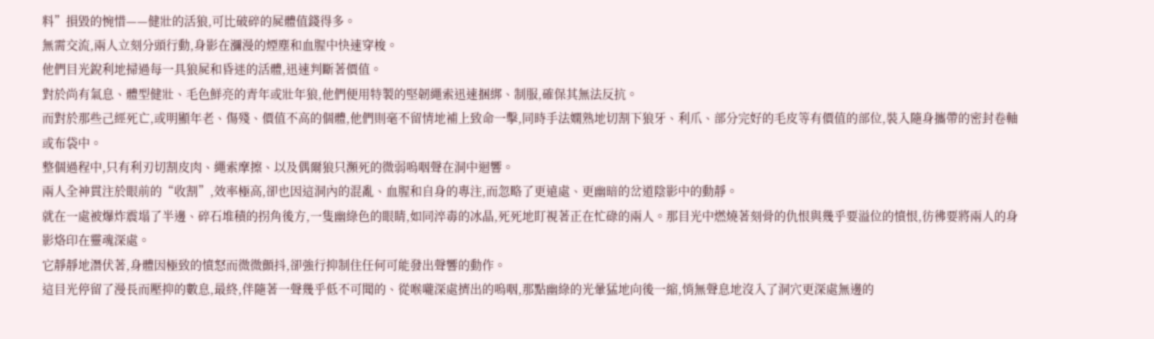料”損毀的惋惜——健壯的活狼,可比破碎的屍體值錢得多。
無需交流,兩人立刻分頭行動,身影在瀰漫的煙塵和血腥中快速穿梭。
他們目光銳利地掃過每一具狼屍和昏迷的活體,迅速判斷著價值。
對於尚有氣息、體型健壯、毛色鮮亮的青年或壯年狼,他們便用特製的堅韌繩索迅速捆綁、制服,確保其無法反抗。
而對於那些己經死亡,或明顯年老、傷殘、價值不高的個體,他們則毫不留情地補上致命一擊,同時手法嫻熟地切割下狼牙、利爪、部分完好的毛皮等有價值的部位,裝入隨身攜帶的密封卷軸或布袋中。
整個過程中,只有利刃切割皮肉、繩索摩擦、以及偶爾狼只瀕死的微弱嗚咽聲在洞中迴響。
兩人全神貫注於眼前的“收割”,效率極高,卻也因這洞內的混亂、血腥和自身的專注,而忽略了更遠處、更幽暗的岔道陰影中的動靜。
就在一處被爆炸震塌了半邊、碎石堆積的拐角後方,一隻幽綠色的眼睛,如同淬毒的冰晶,死死地盯視著正在忙碌的兩人。那目光中燃燒著刻骨的仇恨與幾乎要溢位的憤恨,彷彿要將兩人的身影烙印在靈魂深處。
它靜靜地潛伏著,身體因極致的憤怒而微微顫抖,卻強行抑制住任何可能發出聲響的動作。
這目光停留了漫長而壓抑的數息,最終,伴隨著一聲幾乎低不可聞的、從喉嚨深處擠出的嗚咽,那點幽綠的光暈猛地向後一縮,悄無聲息地沒入了洞穴更深處無邊的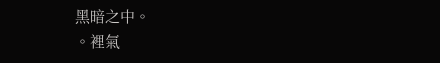黑暗之中。
。裡氣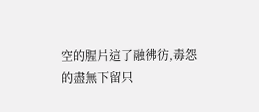空的腥片這了融彿彷,毒怨的盡無下留只